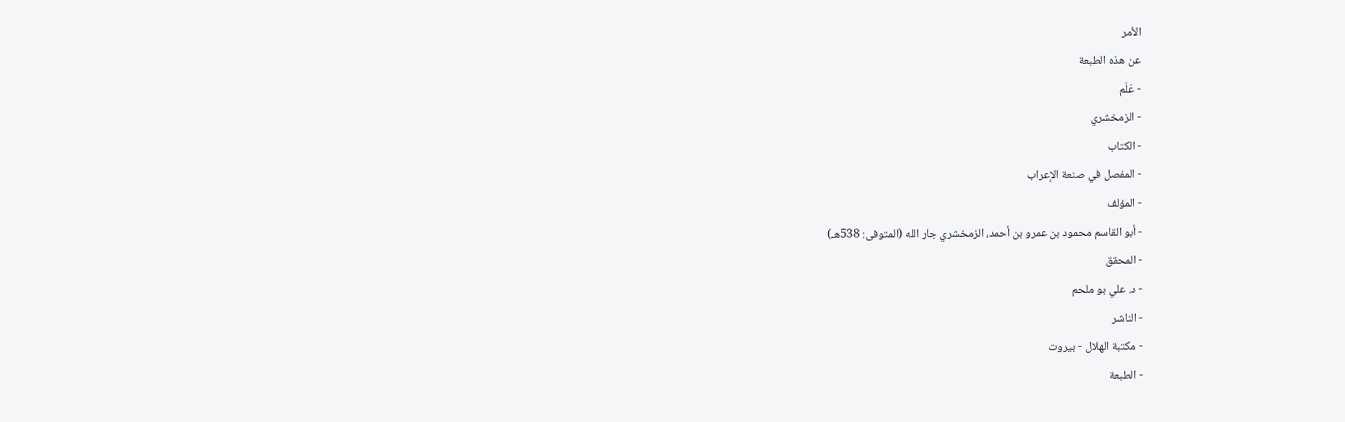الأمر
عن هذه الطبعة
- عَلَم
- الزمخشري
- الكتاب
- المفصل في صنعة الإعراب
- المؤلف
- أبو القاسم محمود بن عمرو بن أحمد، الزمخشري جار الله (المتوفى: 538هـ)
- المحقق
- د. علي بو ملحم
- الناشر
- مكتبة الهلال - بيروت
- الطبعة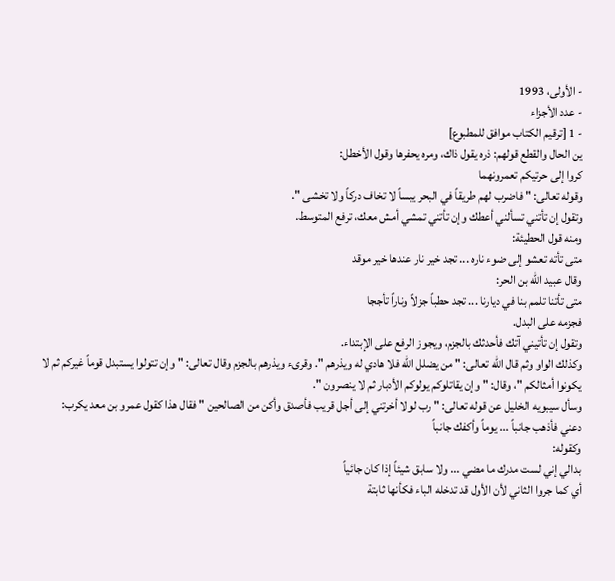- الأولى، 1993
- عدد الأجزاء
- 1 [ترقيم الكتاب موافق للمطبوع]
ين الحال والقطع قولهم: ذره يقول ذاك، ومره يحفرها وقول الأخطل:
كروا إلى حرتيكم تعمرونهما
وقوله تعالى: " فاضرب لهم طريقاً في البحر يبساً لا تخاف دركاً ولا تخشى ".
وتقول إن تأتني تسألني أعطك وإن تأتني تمشي أمش معك، ترفع المتوسط.
ومنه قول الحطيئة:
متى تأته تعشو إلى ضوء ناره ... تجد خير نار عندها خير موقد
وقال عبيد الله بن الحر:
متى تأتنا تلمم بنا في ديارنا ... تجد حطباً جزلاً وناراً تأججا
فجزمه على البدل.
وتقول إن تأتيني آتك فأحدثك بالجزم، ويجوز الرفع على الإبتداء.
وكذلك الواو وثم قال الله تعالى: " من يضلل الله فلا هادي له ويذرهم ". وقرىء ويذرهم بالجزم وقال تعالى: " وإن تتولوا يستبدل قوماً غيركم ثم لا يكونوا أمثالكم "، وقال: " وإن يقاتلوكم يولوكم الأدبار ثم لا ينصرون ".
وسأل سيبويه الخليل عن قوله تعالى: " رب لولا أخرتني إلى أجل قريب فأصدق وأكن من الصالحين " فقال هذا كقول عمرو بن معد يكرب:
دعني فأذهب جانباً ... يوماً وأكفك جانباً
وكقوله:
بدالي إني لست مدرك ما مضي ... ولا سابق شيئاً إذا كان جائياً
أي كما جروا الثاني لأن الأول قد تدخله الباء فكأنها ثابتة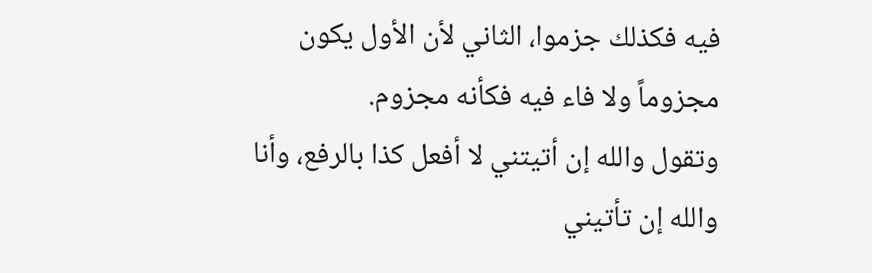فيه فكذلك جزموا، الثاني لأن الأول يكون مجزوماً ولا فاء فيه فكأنه مجزوم.
وتقول والله إن أتيتني لا أفعل كذا بالرفع، وأنا والله إن تأتيني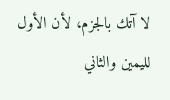لا آتك بالجزم، لأن الأول لليمين والثاني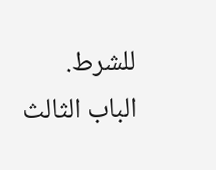للشرط.
الباب الثالث